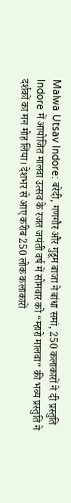Malwa Utsav Indore: बरेदी, गणगौर और गुडूम बाजा ने बांधा समां, 250 कलाकारों ने दी प्रस्तुति
Indore में आयोजित मालवा उत्सव के रजत जयंती वर्ष में सोमवार को “म्हारो मालवा” की भव्य प्रस्तुति ने दर्शकों का मन मोह लिया। देशभर से आए करीब 250 लोक कलाकारों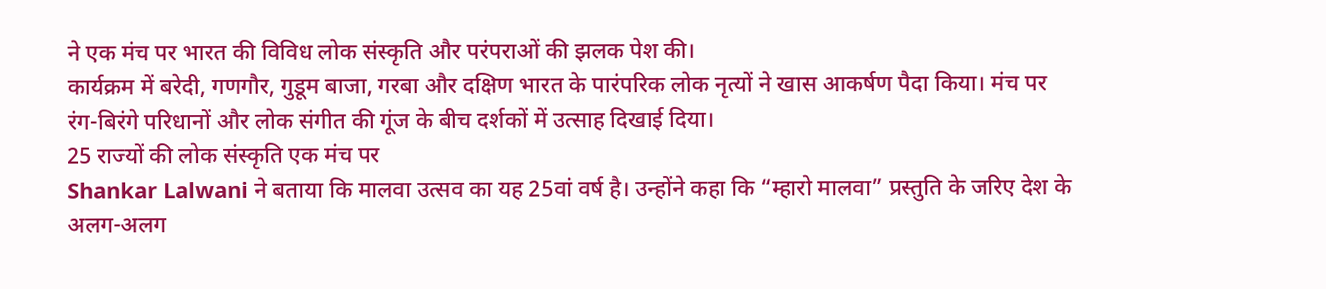ने एक मंच पर भारत की विविध लोक संस्कृति और परंपराओं की झलक पेश की।
कार्यक्रम में बरेदी, गणगौर, गुडूम बाजा, गरबा और दक्षिण भारत के पारंपरिक लोक नृत्यों ने खास आकर्षण पैदा किया। मंच पर रंग-बिरंगे परिधानों और लोक संगीत की गूंज के बीच दर्शकों में उत्साह दिखाई दिया।
25 राज्यों की लोक संस्कृति एक मंच पर
Shankar Lalwani ने बताया कि मालवा उत्सव का यह 25वां वर्ष है। उन्होंने कहा कि “म्हारो मालवा” प्रस्तुति के जरिए देश के अलग-अलग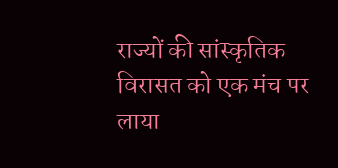राज्यों की सांस्कृतिक विरासत को एक मंच पर लाया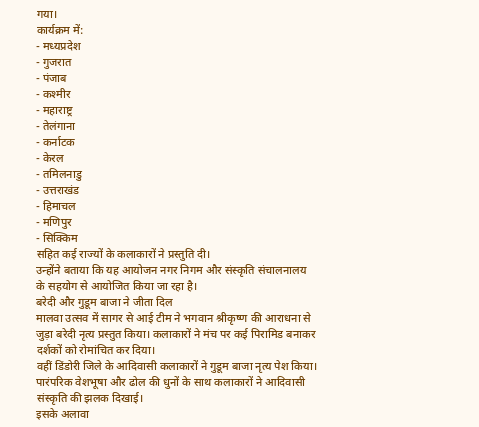गया।
कार्यक्रम में:
- मध्यप्रदेश
- गुजरात
- पंजाब
- कश्मीर
- महाराष्ट्र
- तेलंगाना
- कर्नाटक
- केरल
- तमिलनाडु
- उत्तराखंड
- हिमाचल
- मणिपुर
- सिक्किम
सहित कई राज्यों के कलाकारों ने प्रस्तुति दी।
उन्होंने बताया कि यह आयोजन नगर निगम और संस्कृति संचालनालय के सहयोग से आयोजित किया जा रहा है।
बरेदी और गुडूम बाजा ने जीता दिल
मालवा उत्सव में सागर से आई टीम ने भगवान श्रीकृष्ण की आराधना से जुड़ा बरेदी नृत्य प्रस्तुत किया। कलाकारों ने मंच पर कई पिरामिड बनाकर दर्शकों को रोमांचित कर दिया।
वहीं डिंडोरी जिले के आदिवासी कलाकारों ने गुडूम बाजा नृत्य पेश किया। पारंपरिक वेशभूषा और ढोल की धुनों के साथ कलाकारों ने आदिवासी संस्कृति की झलक दिखाई।
इसके अलावा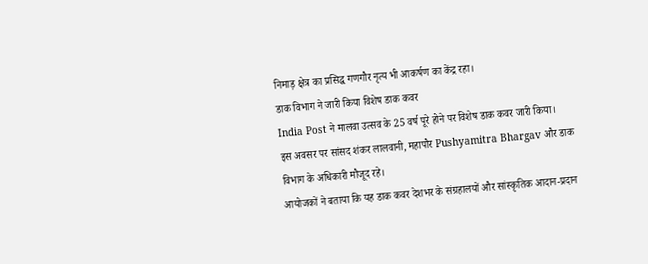निमाड़ क्षेत्र का प्रसिद्ध गणगौर नृत्य भी आकर्षण का केंद्र रहा।
डाक विभाग ने जारी किया विशेष डाक कवर
India Post ने मालवा उत्सव के 25 वर्ष पूरे होने पर विशेष डाक कवर जारी किया।
इस अवसर पर सांसद शंकर लालवानी, महापौर Pushyamitra Bhargav और डाक विभाग के अधिकारी मौजूद रहे।
आयोजकों ने बताया कि यह डाक कवर देशभर के संग्रहालयों और सांस्कृतिक आदान-प्रदान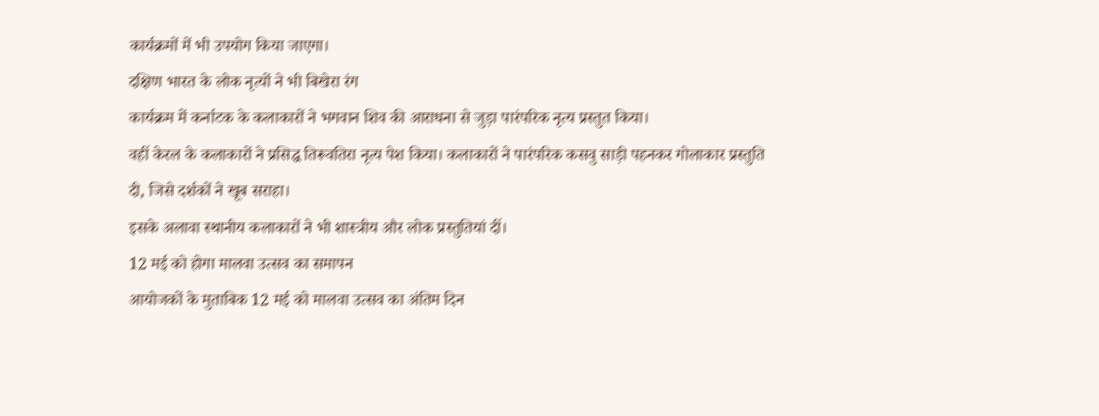कार्यक्रमों में भी उपयोग किया जाएगा।
दक्षिण भारत के लोक नृत्यों ने भी बिखेरा रंग
कार्यक्रम में कर्नाटक के कलाकारों ने भगवान शिव की आराधना से जुड़ा पारंपरिक नृत्य प्रस्तुत किया।
वहीं केरल के कलाकारों ने प्रसिद्ध तिरूवतिरा नृत्य पेश किया। कलाकारों ने पारंपरिक कसवु साड़ी पहनकर गोलाकार प्रस्तुति दी, जिसे दर्शकों ने खूब सराहा।
इसके अलावा स्थानीय कलाकारों ने भी शास्त्रीय और लोक प्रस्तुतियां दीं।
12 मई को होगा मालवा उत्सव का समापन
आयोजकों के मुताबिक 12 मई को मालवा उत्सव का अंतिम दिन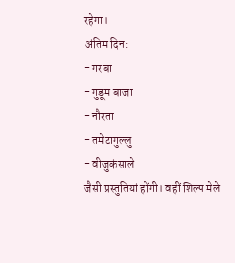रहेगा।
अंतिम दिन:
- गरबा
- गुडूम बाजा
- नौरता
- तमेटागुल्लु
- वीजुकंसाले
जैसी प्रस्तुतियां होंगी। वहीं शिल्प मेले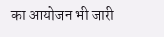का आयोजन भी जारी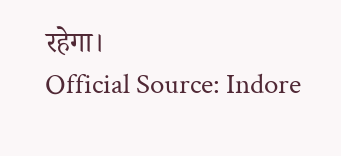रहेगा।
Official Source: Indore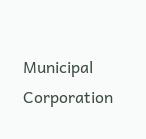Municipal Corporation